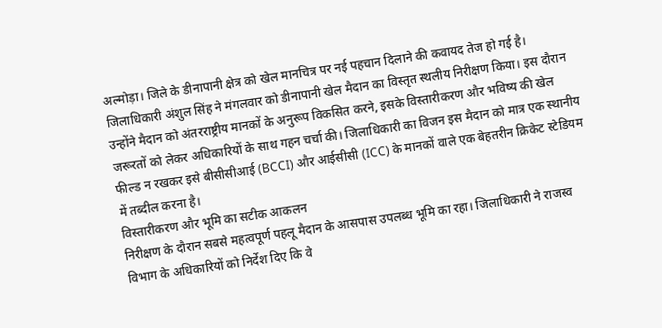अल्मोड़ा। जिले के डीनापानी क्षेत्र को खेल मानचित्र पर नई पहचान दिलाने की कवायद तेज हो गई है। जिलाधिकारी अंशुल सिंह ने मंगलवार को डीनापानी खेल मैदान का विस्तृत स्थलीय निरीक्षण किया। इस दौरान उन्होंने मैदान को अंतरराष्ट्रीय मानकों के अनुरूप विकसित करने, इसके विस्तारीकरण और भविष्य की खेल जरूरतों को लेकर अधिकारियों के साथ गहन चर्चा की। जिलाधिकारी का विजन इस मैदान को मात्र एक स्थानीय फील्ड न रखकर इसे बीसीसीआई (BCCI) और आईसीसी (ICC) के मानकों वाले एक बेहतरीन क्रिकेट स्टेडियम में तब्दील करना है।
विस्तारीकरण और भूमि का सटीक आकलन
निरीक्षण के दौरान सबसे महत्वपूर्ण पहलू मैदान के आसपास उपलब्ध भूमि का रहा। जिलाधिकारी ने राजस्व विभाग के अधिकारियों को निर्देश दिए कि वे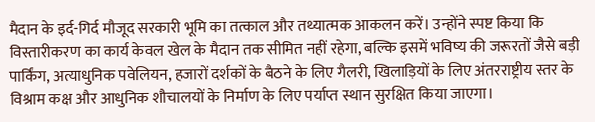मैदान के इर्द-गिर्द मौजूद सरकारी भूमि का तत्काल और तथ्यात्मक आकलन करें। उन्होंने स्पष्ट किया कि विस्तारीकरण का कार्य केवल खेल के मैदान तक सीमित नहीं रहेगा, बल्कि इसमें भविष्य की जरूरतों जैसे बड़ी पार्किंग, अत्याधुनिक पवेलियन, हजारों दर्शकों के बैठने के लिए गैलरी, खिलाड़ियों के लिए अंतरराष्ट्रीय स्तर के विश्राम कक्ष और आधुनिक शौचालयों के निर्माण के लिए पर्याप्त स्थान सुरक्षित किया जाएगा।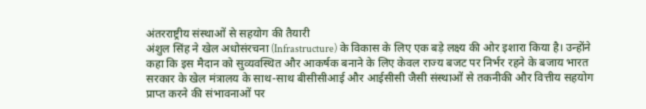अंतरराष्ट्रीय संस्थाओं से सहयोग की तैयारी
अंशुल सिंह ने खेल अधोसंरचना (Infrastructure) के विकास के लिए एक बड़े लक्ष्य की ओर इशारा किया है। उन्होंने कहा कि इस मैदान को सुव्यवस्थित और आकर्षक बनाने के लिए केवल राज्य बजट पर निर्भर रहने के बजाय भारत सरकार के खेल मंत्रालय के साथ-साथ बीसीसीआई और आईसीसी जैसी संस्थाओं से तकनीकी और वित्तीय सहयोग प्राप्त करने की संभावनाओं पर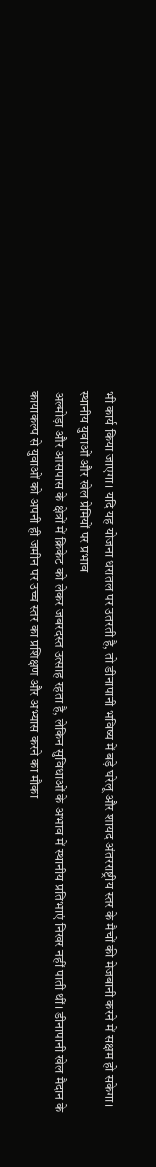भी कार्य किया जाएगा। यदि यह योजना धरातल पर उतरती है, तो डीनापानी भविष्य में बड़े घरेलू और शायद अंतरराष्ट्रीय स्तर के मैचों की मेजबानी करने में सक्षम हो सकेगा।
स्थानीय युवाओं और खेल प्रेमियों पर प्रभाव
अल्मोड़ा और आसपास के क्षेत्रों में क्रिकेट को लेकर जबरदस्त उत्साह रहता है, लेकिन सुविधाओं के अभाव में स्थानीय प्रतिभाएं निखर नहीं पाती थीं। डीनापानी खेल मैदान के कायाकल्प से युवाओं को अपनी ही जमीन पर उच्च स्तर का प्रशिक्षण और अभ्यास करने का मौका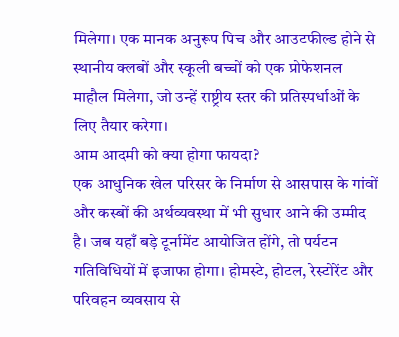मिलेगा। एक मानक अनुरूप पिच और आउटफील्ड होने से स्थानीय क्लबों और स्कूली बच्चों को एक प्रोफेशनल माहौल मिलेगा, जो उन्हें राष्ट्रीय स्तर की प्रतिस्पर्धाओं के लिए तैयार करेगा।
आम आदमी को क्या होगा फायदा?
एक आधुनिक खेल परिसर के निर्माण से आसपास के गांवों और कस्बों की अर्थव्यवस्था में भी सुधार आने की उम्मीद है। जब यहाँ बड़े टूर्नामेंट आयोजित होंगे, तो पर्यटन गतिविधियों में इजाफा होगा। होमस्टे, होटल, रेस्टोरेंट और परिवहन व्यवसाय से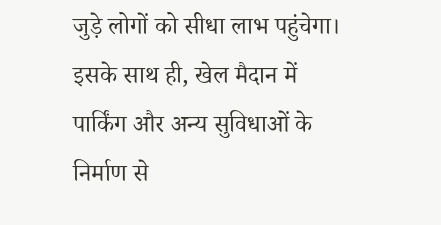जुड़े लोगों को सीधा लाभ पहुंचेगा। इसके साथ ही, खेल मैदान में पार्किंग और अन्य सुविधाओं के निर्माण से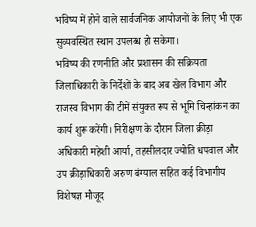भविष्य में होने वाले सार्वजनिक आयोजनों के लिए भी एक सुव्यवस्थित स्थान उपलब्ध हो सकेगा।
भविष्य की रणनीति और प्रशासन की सक्रियता
जिलाधिकारी के निर्देशों के बाद अब खेल विभाग और राजस्व विभाग की टीमें संयुक्त रूप से भूमि चिन्हांकन का कार्य शुरू करेंगी। निरीक्षण के दौरान जिला क्रीड़ा अधिकारी महेशी आर्या, तहसीलदार ज्योति धपवाल और उप क्रीड़ाधिकारी अरुण बंग्याल सहित कई विभागीय विशेषज्ञ मौजूद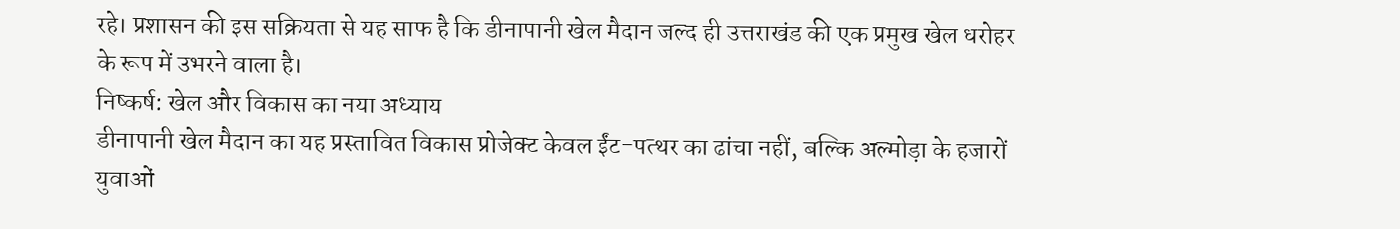रहे। प्रशासन की इस सक्रियता से यह साफ है कि डीनापानी खेल मैदान जल्द ही उत्तराखंड की एक प्रमुख खेल धरोहर के रूप में उभरने वाला है।
निष्कर्ष: खेल और विकास का नया अध्याय
डीनापानी खेल मैदान का यह प्रस्तावित विकास प्रोजेक्ट केवल ईंट-पत्थर का ढांचा नहीं, बल्कि अल्मोड़ा के हजारों युवाओं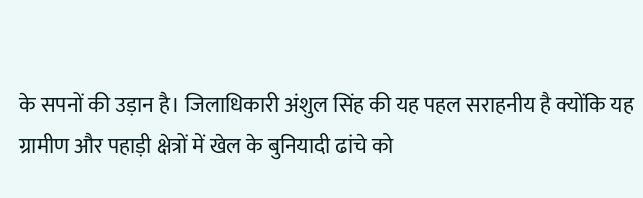के सपनों की उड़ान है। जिलाधिकारी अंशुल सिंह की यह पहल सराहनीय है क्योंकि यह ग्रामीण और पहाड़ी क्षेत्रों में खेल के बुनियादी ढांचे को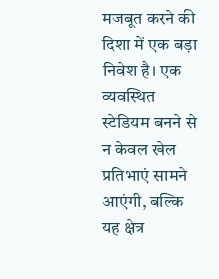मजबूत करने की दिशा में एक बड़ा निवेश है। एक व्यवस्थित स्टेडियम बनने से न केवल खेल प्रतिभाएं सामने आएंगी, बल्कि यह क्षेत्र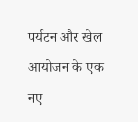पर्यटन और खेल आयोजन के एक नए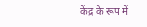केंद्र के रूप में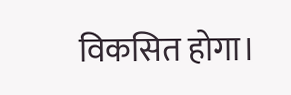विकसित होगा।